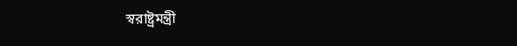স্বরাষ্ট্রমন্ত্রী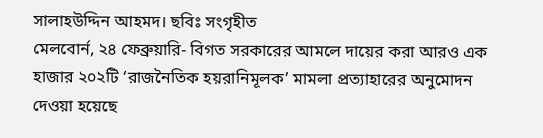সালাহউদ্দিন আহমদ। ছবিঃ সংগৃহীত
মেলবোর্ন, ২৪ ফেব্রুয়ারি- বিগত সরকারের আমলে দায়ের করা আরও এক হাজার ২০২টি ‘রাজনৈতিক হয়রানিমূলক’ মামলা প্রত্যাহারের অনুমোদন দেওয়া হয়েছে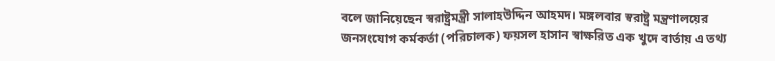বলে জানিয়েছেন স্বরাষ্ট্রমন্ত্রী সালাহউদ্দিন আহমদ। মঙ্গলবার স্বরাষ্ট্র মন্ত্রণালয়ের জনসংযোগ কর্মকর্তা (পরিচালক) ফয়সল হাসান স্বাক্ষরিত এক খুদে বার্তায় এ তথ্য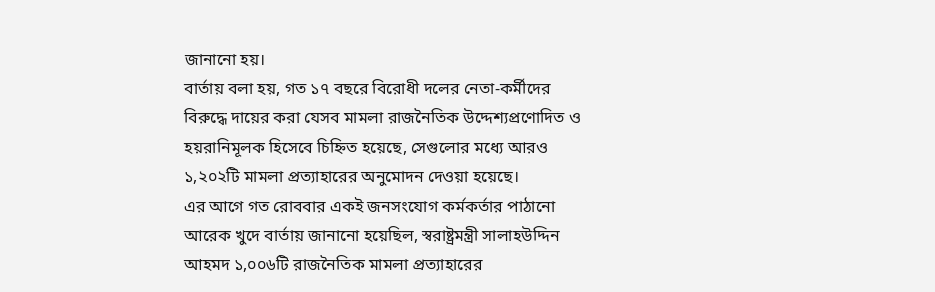জানানো হয়।
বার্তায় বলা হয়, গত ১৭ বছরে বিরোধী দলের নেতা-কর্মীদের বিরুদ্ধে দায়ের করা যেসব মামলা রাজনৈতিক উদ্দেশ্যপ্রণোদিত ও হয়রানিমূলক হিসেবে চিহ্নিত হয়েছে, সেগুলোর মধ্যে আরও ১,২০২টি মামলা প্রত্যাহারের অনুমোদন দেওয়া হয়েছে।
এর আগে গত রোববার একই জনসংযোগ কর্মকর্তার পাঠানো আরেক খুদে বার্তায় জানানো হয়েছিল, স্বরাষ্ট্রমন্ত্রী সালাহউদ্দিন আহমদ ১,০০৬টি রাজনৈতিক মামলা প্রত্যাহারের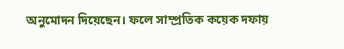অনুমোদন দিয়েছেন। ফলে সাম্প্রতিক কয়েক দফায়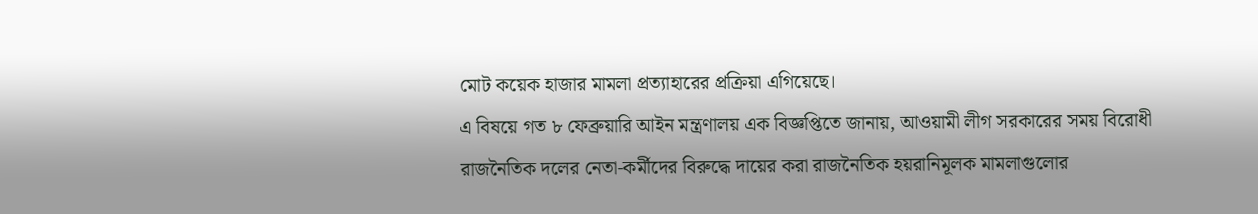মোট কয়েক হাজার মামলা প্রত্যাহারের প্রক্রিয়া এগিয়েছে।
এ বিষয়ে গত ৮ ফেব্রুয়ারি আইন মন্ত্রণালয় এক বিজ্ঞপ্তিতে জানায়, আওয়ামী লীগ সরকারের সময় বিরোধী রাজনৈতিক দলের নেতা-কর্মীদের বিরুদ্ধে দায়ের করা রাজনৈতিক হয়রানিমূলক মামলাগুলোর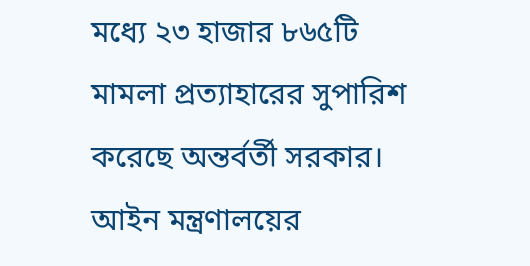মধ্যে ২৩ হাজার ৮৬৫টি মামলা প্রত্যাহারের সুপারিশ করেছে অন্তর্বর্তী সরকার।
আইন মন্ত্রণালয়ের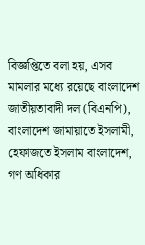বিজ্ঞপ্তিতে বলা হয়, এসব মামলার মধ্যে রয়েছে বাংলাদেশ জাতীয়তাবাদী দল (বিএনপি), বাংলাদেশ জামায়াতে ইসলামী, হেফাজতে ইসলাম বাংলাদেশ, গণ অধিকার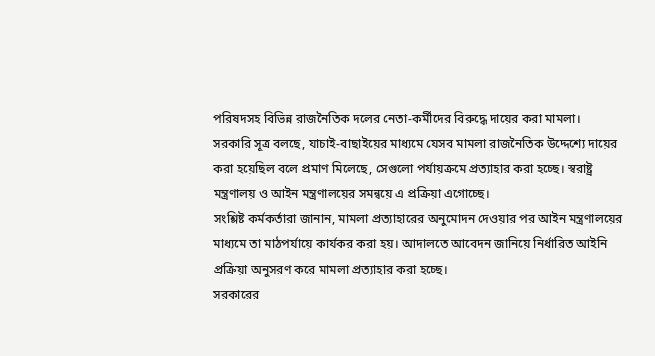পরিষদসহ বিভিন্ন রাজনৈতিক দলের নেতা-কর্মীদের বিরুদ্ধে দায়ের করা মামলা।
সরকারি সূত্র বলছে, যাচাই-বাছাইয়ের মাধ্যমে যেসব মামলা রাজনৈতিক উদ্দেশ্যে দায়ের করা হয়েছিল বলে প্রমাণ মিলেছে, সেগুলো পর্যায়ক্রমে প্রত্যাহার করা হচ্ছে। স্বরাষ্ট্র মন্ত্রণালয় ও আইন মন্ত্রণালয়ের সমন্বয়ে এ প্রক্রিয়া এগোচ্ছে।
সংশ্লিষ্ট কর্মকর্তারা জানান, মামলা প্রত্যাহারের অনুমোদন দেওয়ার পর আইন মন্ত্রণালয়ের মাধ্যমে তা মাঠপর্যায়ে কার্যকর করা হয়। আদালতে আবেদন জানিয়ে নির্ধারিত আইনি প্রক্রিয়া অনুসরণ করে মামলা প্রত্যাহার করা হচ্ছে।
সরকারের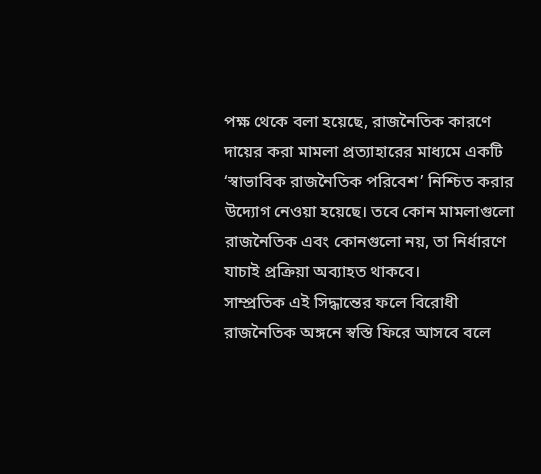পক্ষ থেকে বলা হয়েছে, রাজনৈতিক কারণে দায়ের করা মামলা প্রত্যাহারের মাধ্যমে একটি ‘স্বাভাবিক রাজনৈতিক পরিবেশ’ নিশ্চিত করার উদ্যোগ নেওয়া হয়েছে। তবে কোন মামলাগুলো রাজনৈতিক এবং কোনগুলো নয়, তা নির্ধারণে যাচাই প্রক্রিয়া অব্যাহত থাকবে।
সাম্প্রতিক এই সিদ্ধান্তের ফলে বিরোধী রাজনৈতিক অঙ্গনে স্বস্তি ফিরে আসবে বলে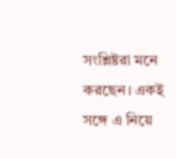সংশ্লিষ্টরা মনে করছেন। একই সঙ্গে এ নিয়ে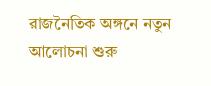রাজনৈতিক অঙ্গনে নতুন আলোচনা শুরু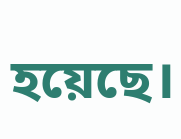হয়েছে।